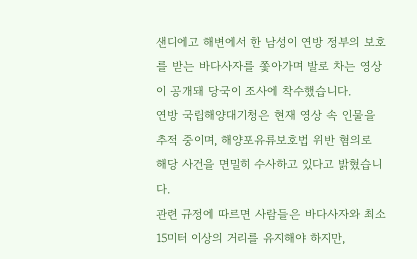샌디에고 해변에서 한 남성이 연방 정부의 보호를 받는 바다사자를 쫓아가며 발로 차는 영상이 공개돼 당국이 조사에 착수했습니다.
연방 국립해양대기청은 현재 영상 속 인물을 추적 중이며, 해양포유류보호법 위반 혐의로 해당 사건을 면밀히 수사하고 있다고 밝혔습니다.
관련 규정에 따르면 사람들은 바다사자와 최소 15미터 이상의 거리를 유지해야 하지만,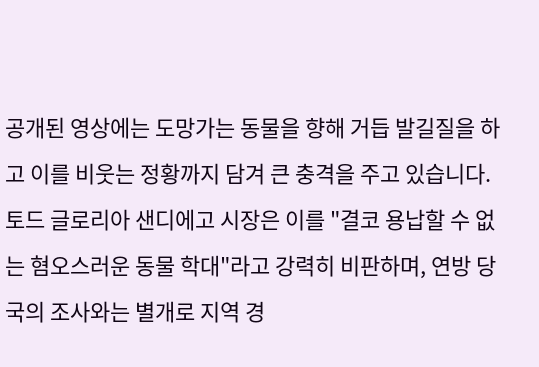공개된 영상에는 도망가는 동물을 향해 거듭 발길질을 하고 이를 비웃는 정황까지 담겨 큰 충격을 주고 있습니다.
토드 글로리아 샌디에고 시장은 이를 "결코 용납할 수 없는 혐오스러운 동물 학대"라고 강력히 비판하며, 연방 당국의 조사와는 별개로 지역 경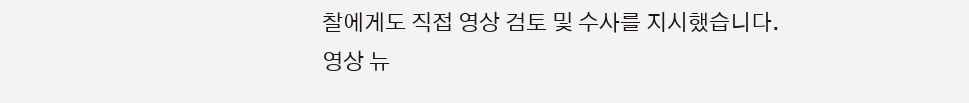찰에게도 직접 영상 검토 및 수사를 지시했습니다.
영상 뉴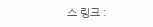스 링크 :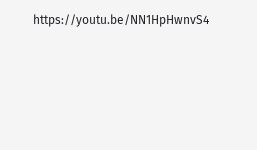https://youtu.be/NN1HpHwnvS4